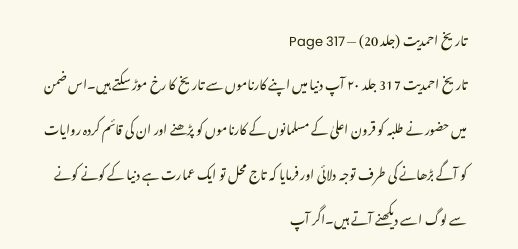تاریخ احمدیت (جلد 20) — Page 317
تاریخ احمدیت 317 جلد ۲۰ آپ دنیا میں اپنے کارناموں سے تاریخ کا رخ موڑ سکتے ہیں۔اس ضمن میں حضور نے طلبہ کو قرون اعلیٰ کے مسلمانوں کے کارناموں کو پڑھنے اور ان کی قائم کردہ روایات کو آگے بڑھانے کی طرف توجہ دلائی اور فرمایا کہ تاج محل تو ایک عمارت ہے دنیا کے کونے کونے سے لوگ اسے دیکھنے آتے ہیں۔اگر آپ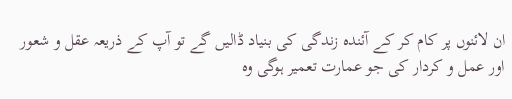ان لائنوں پر کام کر کے آئندہ زندگی کی بنیاد ڈالیں گے تو آپ کے ذریعہ عقل و شعور اور عمل و کردار کی جو عمارت تعمیر ہوگی وہ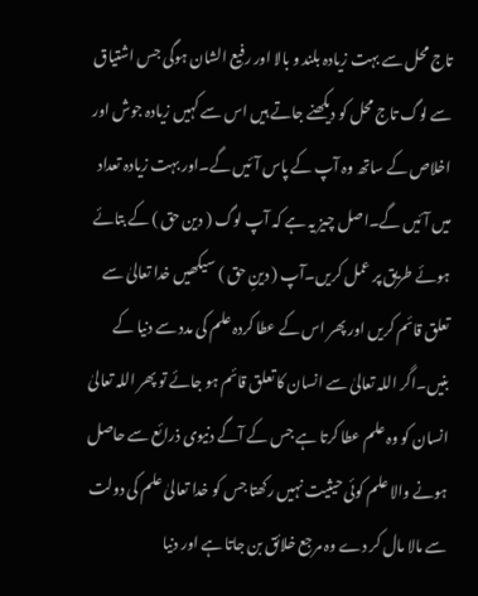تاج محل سے بہت زیادہ بلند و بالا اور رفیع الشان ہوگی جس اشتیاق سے لوگ تاج محل کو دیکھنے جاتے ہیں اس سے کہیں زیادہ جوش اور اخلاص کے ساتھ وہ آپ کے پاس آئیں گے۔اور بہت زیادہ تعداد میں آئیں گے۔اصل چیز یہ ہے کہ آپ لوگ ( دین حق ) کے بتائے ہوئے طریق پر عمل کریں۔آپ ( دینِ حق ) سیکھیں خدا تعالیٰ سے تعلق قائم کریں اور پھر اس کے عطا کردہ علم کی مدد سے دنیا کے بنیں۔اگر اللہ تعالیٰ سے انسان کا تعلق قائم ہو جائے تو پھر اللہ تعالیٰ انسان کو وہ علم عطا کرتا ہے جس کے آگے دنیوی ذرائع سے حاصل ہونے والا علم کوئی حیثیت نہیں رکھتا جس کو خدا تعالیٰ علم کی دولت سے مالا مال کر دے وہ مرجع خلائق بن جاتا ہے اور دنیا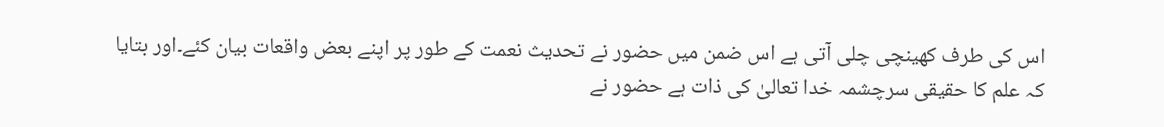اس کی طرف کھینچی چلی آتی ہے اس ضمن میں حضور نے تحدیث نعمت کے طور پر اپنے بعض واقعات بیان کئے۔اور بتایا کہ علم کا حقیقی سرچشمہ خدا تعالیٰ کی ذات ہے حضور نے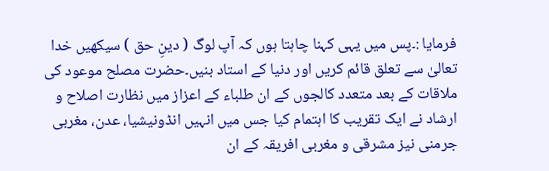فرمایا :۔پس میں یہی کہنا چاہتا ہوں کہ آپ لوگ ( دینِ حق ) سیکھیں خدا تعالیٰ سے تعلق قائم کریں اور دنیا کے استاد بنیں۔حضرت مصلح موعود کی ملاقات کے بعد متعدد کالجوں کے ان طلباء کے اعزاز میں نظارت اصلاح و ارشاد نے ایک تقریب کا اہتمام کیا جس میں انہیں انڈونیشیا، عدن، مغربی جرمنی نیز مشرقی و مغربی افریقہ کے ان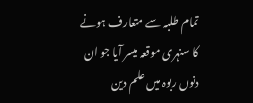تمام طلبہ سے متعارف ہونے کا سنہری موقعہ میسر آیا جو ان دنوں ربوہ میں علم دین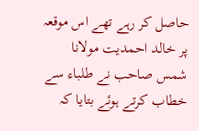حاصل کر رہے تھے اس موقعہ پر خالد احمدیت مولانا شمس صاحب نے طلباء سے خطاب کرتے ہوئے بتایا کہ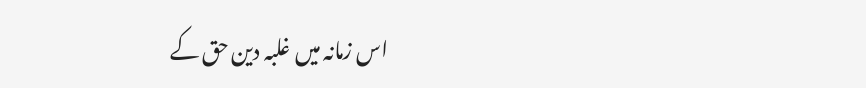اس زمانہ میں غلبہ دین حق کے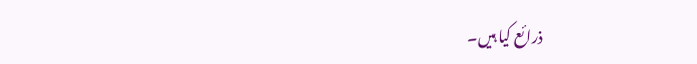ذرائع کیا ہیں۔